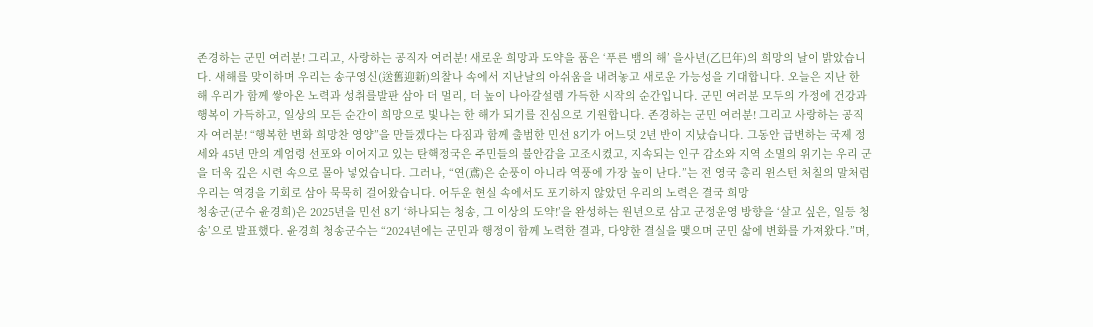존경하는 군민 여러분! 그리고, 사랑하는 공직자 여러분! 새로운 희망과 도약을 품은 ‘푸른 뱀의 해’ 을사년(乙巳年)의 희망의 날이 밝았습니다. 새해를 맞이하며 우리는 송구영신(送舊迎新)의찰나 속에서 지난날의 아쉬움을 내려놓고 새로운 가능성을 기대합니다. 오늘은 지난 한 해 우리가 함께 쌓아온 노력과 성취를발판 삼아 더 멀리, 더 높이 나아갈설렘 가득한 시작의 순간입니다. 군민 여러분 모두의 가정에 건강과 행복이 가득하고, 일상의 모든 순간이 희망으로 빛나는 한 해가 되기를 진심으로 기원합니다. 존경하는 군민 여러분! 그리고 사랑하는 공직자 여러분! “행복한 변화 희망찬 영양”을 만들겠다는 다짐과 함께 출범한 민선 8기가 어느덧 2년 반이 지났습니다. 그동안 급변하는 국제 정세와 45년 만의 계엄령 선포와 이어지고 있는 탄핵정국은 주민들의 불안감을 고조시켰고, 지속되는 인구 감소와 지역 소멸의 위기는 우리 군을 더욱 깊은 시련 속으로 몰아 넣었습니다. 그러나, “연(鳶)은 순풍이 아니라 역풍에 가장 높이 난다.”는 전 영국 총리 윈스턴 처칠의 말처럼 우리는 역경을 기회로 삼아 묵묵히 걸어왔습니다. 어두운 현실 속에서도 포기하지 않았던 우리의 노력은 결국 희망
청송군(군수 윤경희)은 2025년을 민선 8기 ‘하나되는 청송, 그 이상의 도약!’을 완성하는 원년으로 삼고 군정운영 방향을 ‘살고 싶은, 일등 청송’으로 발표했다. 윤경희 청송군수는 “2024년에는 군민과 행정이 함께 노력한 결과, 다양한 결실을 맺으며 군민 삶에 변화를 가져왔다.”며,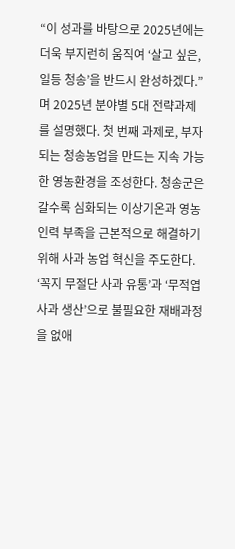“이 성과를 바탕으로 2025년에는 더욱 부지런히 움직여 ‘살고 싶은, 일등 청송’을 반드시 완성하겠다.”며 2025년 분야별 5대 전략과제를 설명했다. 첫 번째 과제로, 부자되는 청송농업을 만드는 지속 가능한 영농환경을 조성한다. 청송군은 갈수록 심화되는 이상기온과 영농인력 부족을 근본적으로 해결하기 위해 사과 농업 혁신을 주도한다. ‘꼭지 무절단 사과 유통’과 ‘무적엽 사과 생산’으로 불필요한 재배과정을 없애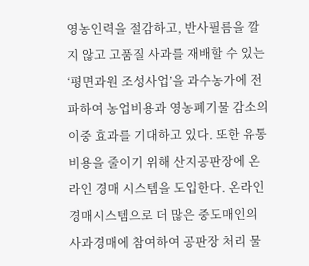영농인력을 절감하고, 반사필름을 깔지 않고 고품질 사과를 재배할 수 있는 ‘평면과원 조성사업’을 과수농가에 전파하여 농업비용과 영농폐기물 감소의 이중 효과를 기대하고 있다. 또한 유통비용을 줄이기 위해 산지공판장에 온라인 경매 시스템을 도입한다. 온라인 경매시스템으로 더 많은 중도매인의 사과경매에 참여하여 공판장 처리 물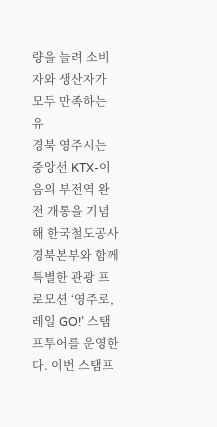량을 늘려 소비자와 생산자가 모두 만족하는 유
경북 영주시는 중앙선 KTX-이음의 부전역 완전 개통을 기념해 한국철도공사 경북본부와 함께 특별한 관광 프로모션 ‘영주로, 레일 GO!’ 스탬프투어를 운영한다. 이번 스탬프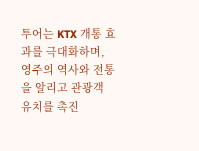투어는 KTX 개통 효과를 극대화하며, 영주의 역사와 전통을 알리고 관광객 유치를 촉진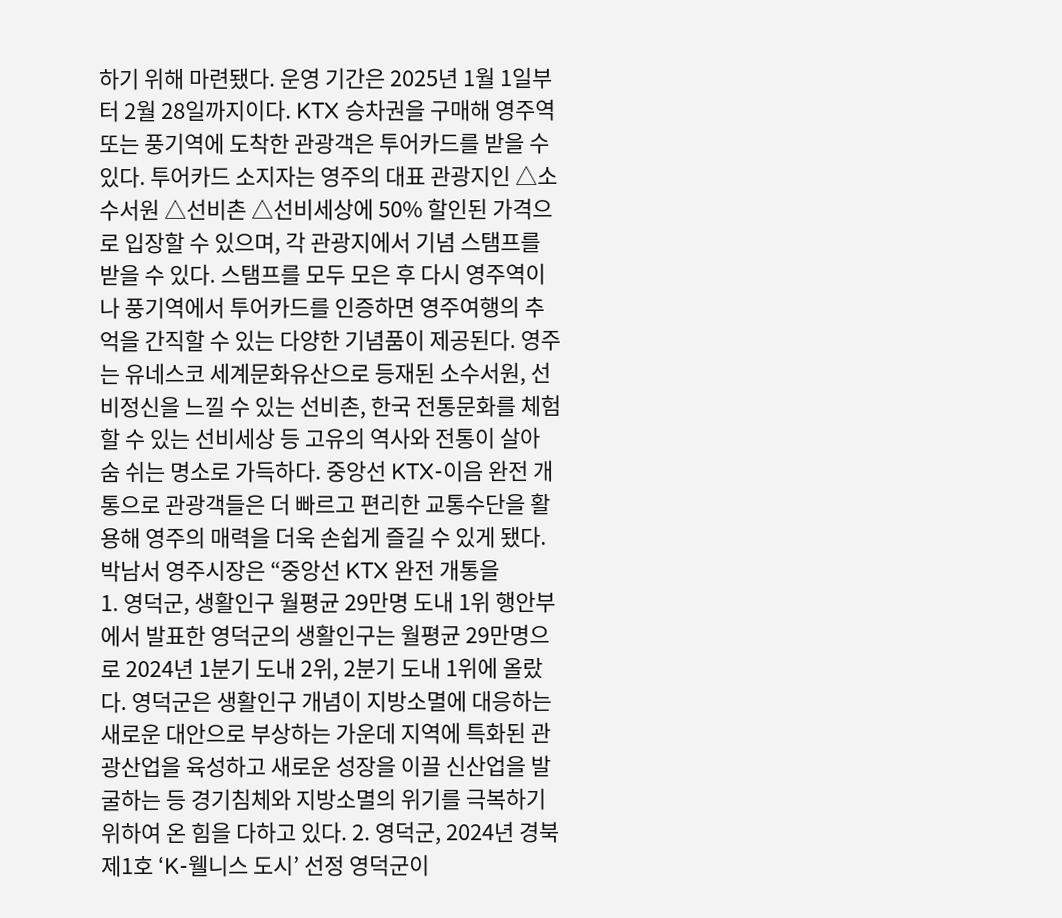하기 위해 마련됐다. 운영 기간은 2025년 1월 1일부터 2월 28일까지이다. KTX 승차권을 구매해 영주역 또는 풍기역에 도착한 관광객은 투어카드를 받을 수 있다. 투어카드 소지자는 영주의 대표 관광지인 △소수서원 △선비촌 △선비세상에 50% 할인된 가격으로 입장할 수 있으며, 각 관광지에서 기념 스탬프를 받을 수 있다. 스탬프를 모두 모은 후 다시 영주역이나 풍기역에서 투어카드를 인증하면 영주여행의 추억을 간직할 수 있는 다양한 기념품이 제공된다. 영주는 유네스코 세계문화유산으로 등재된 소수서원, 선비정신을 느낄 수 있는 선비촌, 한국 전통문화를 체험할 수 있는 선비세상 등 고유의 역사와 전통이 살아 숨 쉬는 명소로 가득하다. 중앙선 KTX-이음 완전 개통으로 관광객들은 더 빠르고 편리한 교통수단을 활용해 영주의 매력을 더욱 손쉽게 즐길 수 있게 됐다. 박남서 영주시장은 “중앙선 KTX 완전 개통을
1. 영덕군, 생활인구 월평균 29만명 도내 1위 행안부에서 발표한 영덕군의 생활인구는 월평균 29만명으로 2024년 1분기 도내 2위, 2분기 도내 1위에 올랐다. 영덕군은 생활인구 개념이 지방소멸에 대응하는 새로운 대안으로 부상하는 가운데 지역에 특화된 관광산업을 육성하고 새로운 성장을 이끌 신산업을 발굴하는 등 경기침체와 지방소멸의 위기를 극복하기 위하여 온 힘을 다하고 있다. 2. 영덕군, 2024년 경북 제1호 ‘K-웰니스 도시’ 선정 영덕군이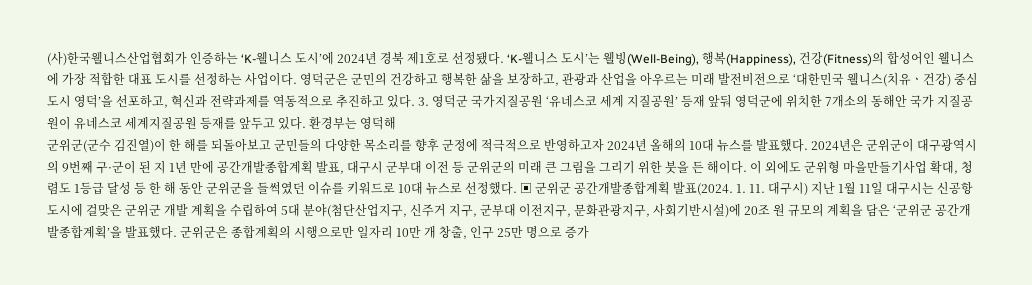(사)한국웰니스산업협회가 인증하는 ‘K-웰니스 도시’에 2024년 경북 제1호로 선정됐다. ‘K-웰니스 도시’는 웰빙(Well-Being), 행복(Happiness), 건강(Fitness)의 합성어인 웰니스에 가장 적합한 대표 도시를 선정하는 사업이다. 영덕군은 군민의 건강하고 행복한 삶을 보장하고, 관광과 산업을 아우르는 미래 발전비전으로 ‘대한민국 웰니스(치유ㆍ건강) 중심도시 영덕’을 선포하고, 혁신과 전략과제를 역동적으로 추진하고 있다. 3. 영덕군 국가지질공원 ‘유네스코 세계 지질공원’ 등재 앞둬 영덕군에 위치한 7개소의 동해안 국가 지질공원이 유네스코 세계지질공원 등재를 앞두고 있다. 환경부는 영덕해
군위군(군수 김진열)이 한 해를 되돌아보고 군민들의 다양한 목소리를 향후 군정에 적극적으로 반영하고자 2024년 올해의 10대 뉴스를 발표했다. 2024년은 군위군이 대구광역시의 9번째 구·군이 된 지 1년 만에 공간개발종합계획 발표, 대구시 군부대 이전 등 군위군의 미래 큰 그림을 그리기 위한 붓을 든 해이다. 이 외에도 군위형 마을만들기사업 확대, 청렴도 1등급 달성 등 한 해 동안 군위군을 들썩였던 이슈를 키워드로 10대 뉴스로 선정했다. ▣ 군위군 공간개발종합계획 발표(2024. 1. 11. 대구시) 지난 1월 11일 대구시는 신공항 도시에 걸맞은 군위군 개발 계획을 수립하여 5대 분야(첨단산업지구, 신주거 지구, 군부대 이전지구, 문화관광지구, 사회기반시설)에 20조 원 규모의 계획을 담은 ‘군위군 공간개발종합계획’을 발표했다. 군위군은 종합계획의 시행으로만 일자리 10만 개 창출, 인구 25만 명으로 증가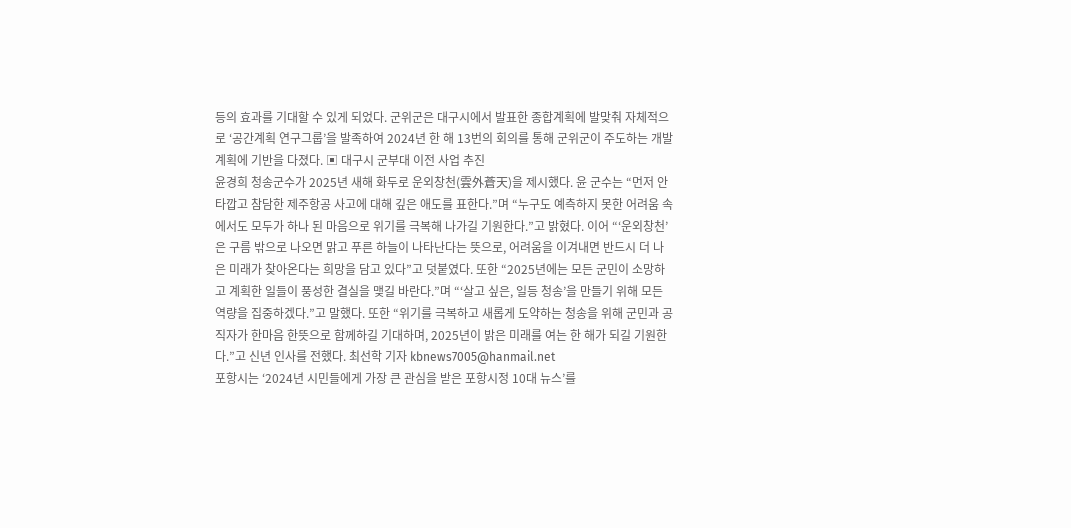등의 효과를 기대할 수 있게 되었다. 군위군은 대구시에서 발표한 종합계획에 발맞춰 자체적으로 ‘공간계획 연구그룹’을 발족하여 2024년 한 해 13번의 회의를 통해 군위군이 주도하는 개발 계획에 기반을 다졌다. ▣ 대구시 군부대 이전 사업 추진
윤경희 청송군수가 2025년 새해 화두로 운외창천(雲外蒼天)을 제시했다. 윤 군수는 “먼저 안타깝고 참담한 제주항공 사고에 대해 깊은 애도를 표한다.”며 “누구도 예측하지 못한 어려움 속에서도 모두가 하나 된 마음으로 위기를 극복해 나가길 기원한다.”고 밝혔다. 이어 “‘운외창천’은 구름 밖으로 나오면 맑고 푸른 하늘이 나타난다는 뜻으로, 어려움을 이겨내면 반드시 더 나은 미래가 찾아온다는 희망을 담고 있다”고 덧붙였다. 또한 “2025년에는 모든 군민이 소망하고 계획한 일들이 풍성한 결실을 맺길 바란다.”며 “‘살고 싶은, 일등 청송’을 만들기 위해 모든 역량을 집중하겠다.”고 말했다. 또한 “위기를 극복하고 새롭게 도약하는 청송을 위해 군민과 공직자가 한마음 한뜻으로 함께하길 기대하며, 2025년이 밝은 미래를 여는 한 해가 되길 기원한다.”고 신년 인사를 전했다. 최선학 기자 kbnews7005@hanmail.net
포항시는 ‘2024년 시민들에게 가장 큰 관심을 받은 포항시정 10대 뉴스’를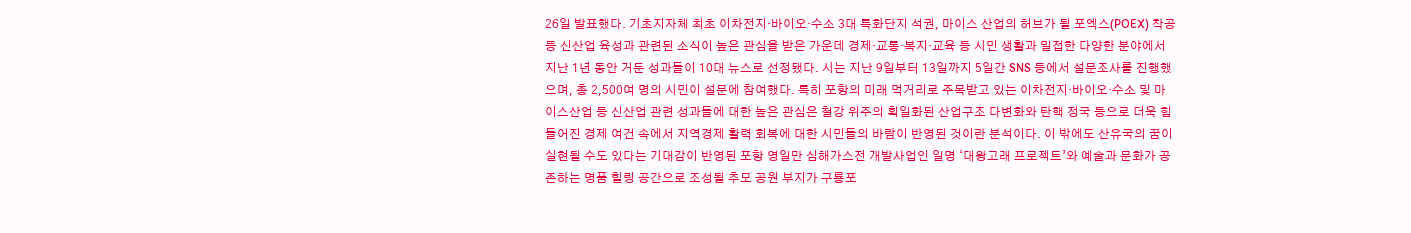26일 발표했다. 기초지자체 최초 이차전지·바이오·수소 3대 특화단지 석권, 마이스 산업의 허브가 될 포엑스(POEX) 착공 등 신산업 육성과 관련된 소식이 높은 관심을 받은 가운데 경제·교통·복지·교육 등 시민 생활과 밀접한 다양한 분야에서 지난 1년 동안 거둔 성과들이 10대 뉴스로 선정됐다. 시는 지난 9일부터 13일까지 5일간 SNS 등에서 설문조사를 진행했으며, 총 2,500여 명의 시민이 설문에 참여했다. 특히 포항의 미래 먹거리로 주목받고 있는 이차전지·바이오·수소 및 마이스산업 등 신산업 관련 성과들에 대한 높은 관심은 철강 위주의 획일화된 산업구조 다변화와 탄핵 정국 등으로 더욱 힘들어진 경제 여건 속에서 지역경제 활력 회복에 대한 시민들의 바람이 반영된 것이란 분석이다. 이 밖에도 산유국의 꿈이 실현될 수도 있다는 기대감이 반영된 포항 영일만 심해가스전 개발사업인 일명 ‘대왕고래 프로젝트’와 예술과 문화가 공존하는 명품 힐링 공간으로 조성될 추모 공원 부지가 구룡포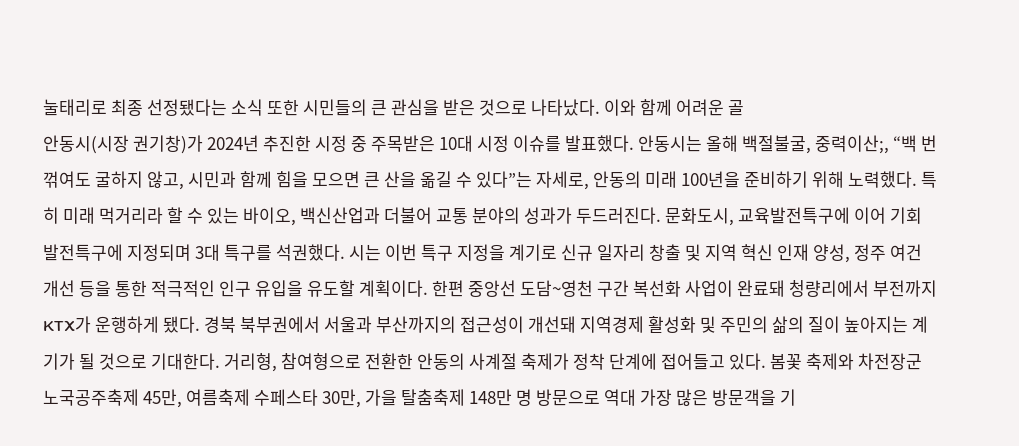눌태리로 최종 선정됐다는 소식 또한 시민들의 큰 관심을 받은 것으로 나타났다. 이와 함께 어려운 골
안동시(시장 권기창)가 2024년 추진한 시정 중 주목받은 10대 시정 이슈를 발표했다. 안동시는 올해 백절불굴, 중력이산;, “백 번 꺾여도 굴하지 않고, 시민과 함께 힘을 모으면 큰 산을 옮길 수 있다”는 자세로, 안동의 미래 100년을 준비하기 위해 노력했다. 특히 미래 먹거리라 할 수 있는 바이오, 백신산업과 더불어 교통 분야의 성과가 두드러진다. 문화도시, 교육발전특구에 이어 기회발전특구에 지정되며 3대 특구를 석권했다. 시는 이번 특구 지정을 계기로 신규 일자리 창출 및 지역 혁신 인재 양성, 정주 여건 개선 등을 통한 적극적인 인구 유입을 유도할 계획이다. 한편 중앙선 도담~영천 구간 복선화 사업이 완료돼 청량리에서 부전까지 KTX가 운행하게 됐다. 경북 북부권에서 서울과 부산까지의 접근성이 개선돼 지역경제 활성화 및 주민의 삶의 질이 높아지는 계기가 될 것으로 기대한다. 거리형, 참여형으로 전환한 안동의 사계절 축제가 정착 단계에 접어들고 있다. 봄꽃 축제와 차전장군노국공주축제 45만, 여름축제 수페스타 30만, 가을 탈춤축제 148만 명 방문으로 역대 가장 많은 방문객을 기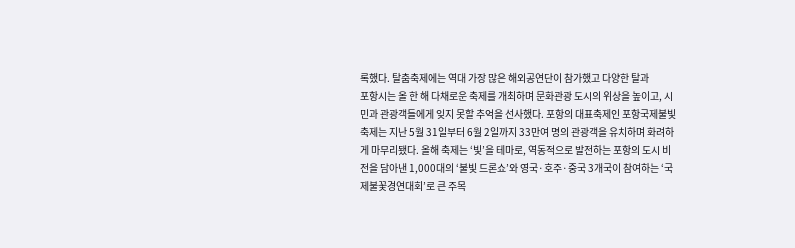록했다. 탈춤축제에는 역대 가장 많은 해외공연단이 참가했고 다양한 탈과
포항시는 올 한 해 다채로운 축제를 개최하며 문화관광 도시의 위상을 높이고, 시민과 관광객들에게 잊지 못할 추억을 선사했다. 포항의 대표축제인 포항국제불빛축제는 지난 5월 31일부터 6월 2일까지 33만여 명의 관광객을 유치하며 화려하게 마무리됐다. 올해 축제는 ‘빛’을 테마로, 역동적으로 발전하는 포항의 도시 비전을 담아낸 1,000대의 ‘불빛 드론쇼’와 영국·호주·중국 3개국이 참여하는 ‘국제불꽃경연대회’로 큰 주목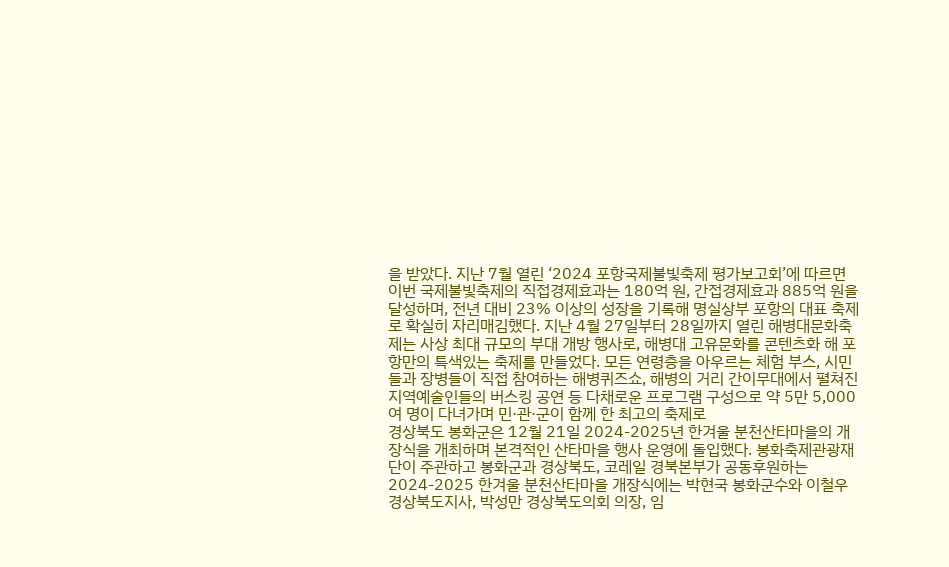을 받았다. 지난 7월 열린 ‘2024 포항국제불빛축제 평가보고회’에 따르면 이번 국제불빛축제의 직접경제효과는 180억 원, 간접경제효과 885억 원을 달성하며, 전년 대비 23% 이상의 성장을 기록해 명실상부 포항의 대표 축제로 확실히 자리매김했다. 지난 4월 27일부터 28일까지 열린 해병대문화축제는 사상 최대 규모의 부대 개방 행사로, 해병대 고유문화를 콘텐츠화 해 포항만의 특색있는 축제를 만들었다. 모든 연령층을 아우르는 체험 부스, 시민들과 장병들이 직접 참여하는 해병퀴즈쇼, 해병의 거리 간이무대에서 펼쳐진 지역예술인들의 버스킹 공연 등 다채로운 프로그램 구성으로 약 5만 5,000여 명이 다녀가며 민·관·군이 함께 한 최고의 축제로
경상북도 봉화군은 12월 21일 2024-2025년 한겨울 분천산타마을의 개장식을 개최하며 본격적인 산타마을 행사 운영에 돌입했다. 봉화축제관광재단이 주관하고 봉화군과 경상북도, 코레일 경북본부가 공동후원하는 2024-2025 한겨울 분천산타마을 개장식에는 박현국 봉화군수와 이철우 경상북도지사, 박성만 경상북도의회 의장, 임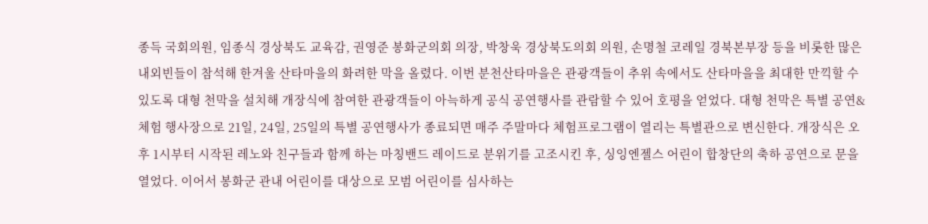종득 국회의원, 임종식 경상북도 교육감, 권영준 봉화군의회 의장, 박창욱 경상북도의회 의원, 손명철 코레일 경북본부장 등을 비롯한 많은 내외빈들이 참석해 한겨울 산타마을의 화려한 막을 올렸다. 이번 분천산타마을은 관광객들이 추위 속에서도 산타마을을 최대한 만끽할 수 있도록 대형 천막을 설치해 개장식에 참여한 관광객들이 아늑하게 공식 공연행사를 관람할 수 있어 호평을 얻었다. 대형 천막은 특별 공연&체험 행사장으로 21일, 24일, 25일의 특별 공연행사가 종료되면 매주 주말마다 체험프로그램이 열리는 특별관으로 변신한다. 개장식은 오후 1시부터 시작된 레노와 친구들과 함께 하는 마칭밴드 레이드로 분위기를 고조시킨 후, 싱잉엔젤스 어린이 합창단의 축하 공연으로 문을 열었다. 이어서 봉화군 관내 어린이를 대상으로 모범 어린이를 심사하는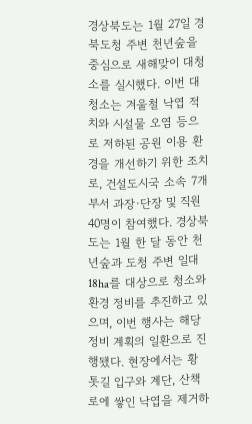경상북도는 1월 27일 경북도청 주변 천년숲을 중심으로 새해맞이 대청소를 실시했다. 이번 대청소는 겨울철 낙엽 적치와 시설물 오염 등으로 저하된 공원 이용 환경을 개선하기 위한 조치로, 건설도시국 소속 7개 부서 과장·단장 및 직원 40명이 참여했다. 경상북도는 1월 한 달 동안 천년숲과 도청 주변 일대 18ha를 대상으로 청소와 환경 정비를 추진하고 있으며, 이번 행사는 해당 정비 계획의 일환으로 진행됐다. 현장에서는 황톳길 입구와 계단, 산책로에 쌓인 낙엽을 제거하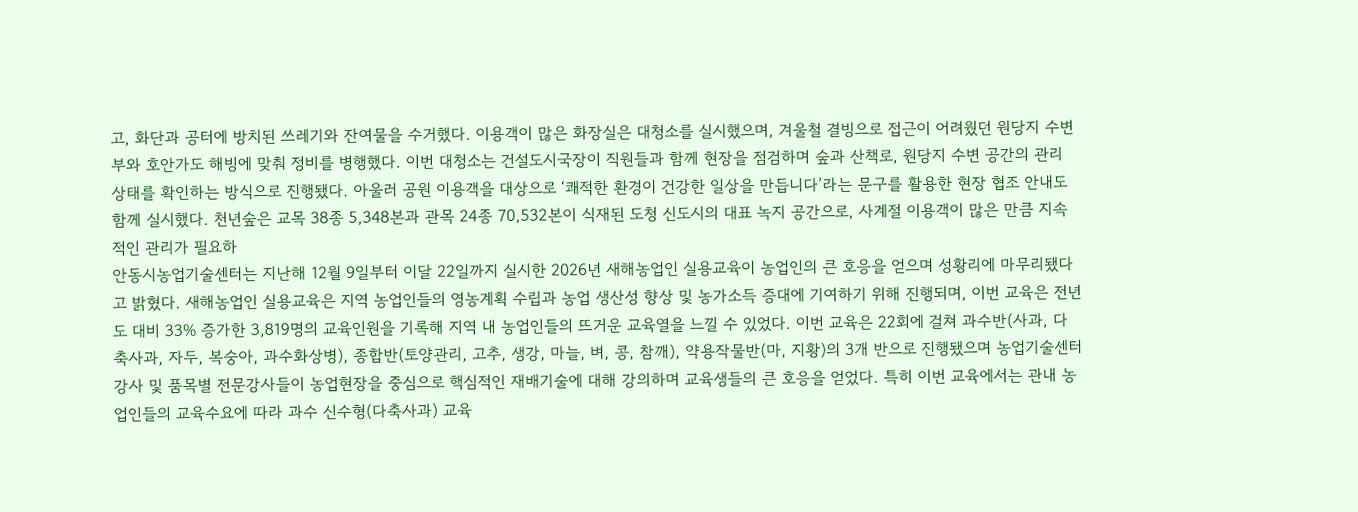고, 화단과 공터에 방치된 쓰레기와 잔여물을 수거했다. 이용객이 많은 화장실은 대청소를 실시했으며, 겨울철 결빙으로 접근이 어려웠던 원당지 수변부와 호안가도 해빙에 맞춰 정비를 병행했다. 이번 대청소는 건설도시국장이 직원들과 함께 현장을 점검하며 숲과 산책로, 원당지 수변 공간의 관리 상태를 확인하는 방식으로 진행됐다. 아울러 공원 이용객을 대상으로 ‘쾌적한 환경이 건강한 일상을 만듭니다’라는 문구를 활용한 현장 협조 안내도 함께 실시했다. 천년숲은 교목 38종 5,348본과 관목 24종 70,532본이 식재된 도청 신도시의 대표 녹지 공간으로, 사계절 이용객이 많은 만큼 지속적인 관리가 필요하
안동시농업기술센터는 지난해 12월 9일부터 이달 22일까지 실시한 2026년 새해농업인 실용교육이 농업인의 큰 호응을 얻으며 성황리에 마무리됐다고 밝혔다. 새해농업인 실용교육은 지역 농업인들의 영농계획 수립과 농업 생산성 향상 및 농가소득 증대에 기여하기 위해 진행되며, 이번 교육은 전년도 대비 33% 증가한 3,819명의 교육인원을 기록해 지역 내 농업인들의 뜨거운 교육열을 느낄 수 있었다. 이번 교육은 22회에 걸쳐 과수반(사과, 다축사과, 자두, 복숭아, 과수화상병), 종합반(토양관리, 고추, 생강, 마늘, 벼, 콩, 참깨), 약용작물반(마, 지황)의 3개 반으로 진행됐으며 농업기술센터 강사 및 품목별 전문강사들이 농업현장을 중심으로 핵심적인 재배기술에 대해 강의하며 교육생들의 큰 호응을 얻었다. 특히 이번 교육에서는 관내 농업인들의 교육수요에 따라 과수 신수형(다축사과) 교육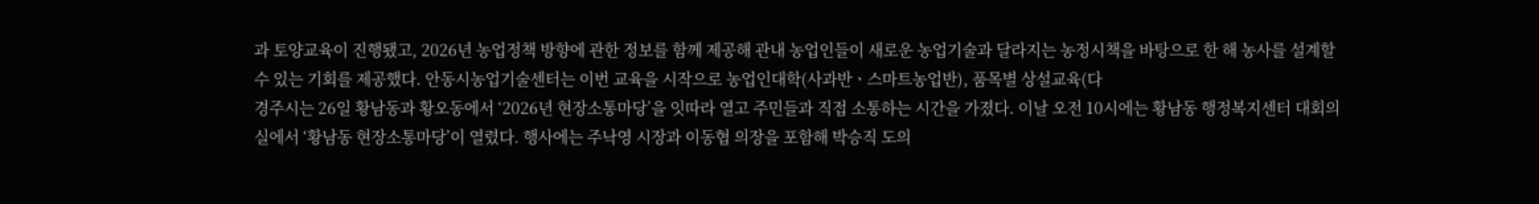과 토양교육이 진행됐고, 2026년 농업정책 방향에 관한 정보를 함께 제공해 관내 농업인들이 새로운 농업기술과 달라지는 농정시책을 바탕으로 한 해 농사를 설계할 수 있는 기회를 제공했다. 안동시농업기술센터는 이번 교육을 시작으로 농업인대학(사과반ㆍ스마트농업반), 품목별 상설교육(다
경주시는 26일 황남동과 황오동에서 ‘2026년 현장소통마당’을 잇따라 열고 주민들과 직접 소통하는 시간을 가졌다. 이날 오전 10시에는 황남동 행정복지센터 대회의실에서 ‘황남동 현장소통마당’이 열렸다. 행사에는 주낙영 시장과 이동협 의장을 포함해 박승직 도의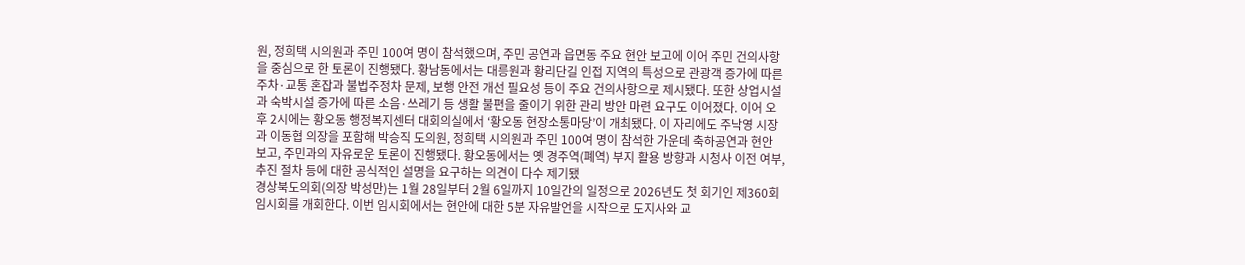원, 정희택 시의원과 주민 100여 명이 참석했으며, 주민 공연과 읍면동 주요 현안 보고에 이어 주민 건의사항을 중심으로 한 토론이 진행됐다. 황남동에서는 대릉원과 황리단길 인접 지역의 특성으로 관광객 증가에 따른 주차·교통 혼잡과 불법주정차 문제, 보행 안전 개선 필요성 등이 주요 건의사항으로 제시됐다. 또한 상업시설과 숙박시설 증가에 따른 소음·쓰레기 등 생활 불편을 줄이기 위한 관리 방안 마련 요구도 이어졌다. 이어 오후 2시에는 황오동 행정복지센터 대회의실에서 ‘황오동 현장소통마당’이 개최됐다. 이 자리에도 주낙영 시장과 이동협 의장을 포함해 박승직 도의원, 정희택 시의원과 주민 100여 명이 참석한 가운데 축하공연과 현안 보고, 주민과의 자유로운 토론이 진행됐다. 황오동에서는 옛 경주역(폐역) 부지 활용 방향과 시청사 이전 여부, 추진 절차 등에 대한 공식적인 설명을 요구하는 의견이 다수 제기됐
경상북도의회(의장 박성만)는 1월 28일부터 2월 6일까지 10일간의 일정으로 2026년도 첫 회기인 제360회 임시회를 개회한다. 이번 임시회에서는 현안에 대한 5분 자유발언을 시작으로 도지사와 교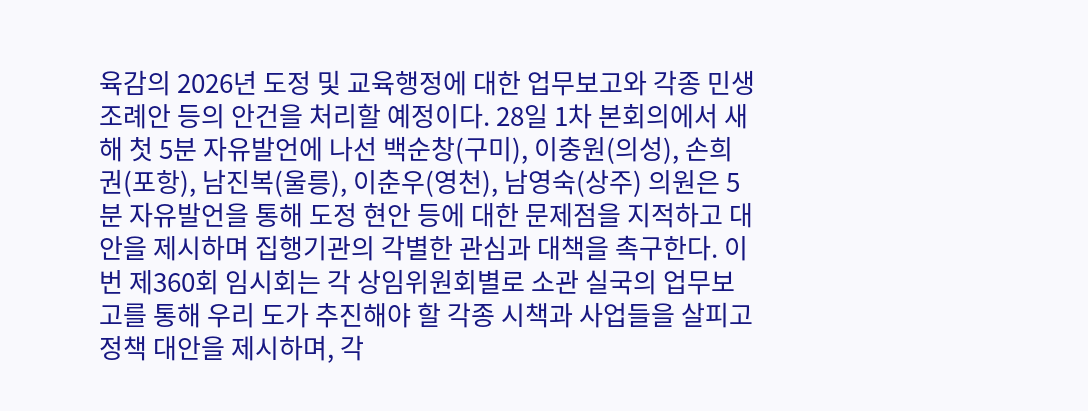육감의 2026년 도정 및 교육행정에 대한 업무보고와 각종 민생 조례안 등의 안건을 처리할 예정이다. 28일 1차 본회의에서 새해 첫 5분 자유발언에 나선 백순창(구미), 이충원(의성), 손희권(포항), 남진복(울릉), 이춘우(영천), 남영숙(상주) 의원은 5분 자유발언을 통해 도정 현안 등에 대한 문제점을 지적하고 대안을 제시하며 집행기관의 각별한 관심과 대책을 촉구한다. 이번 제360회 임시회는 각 상임위원회별로 소관 실국의 업무보고를 통해 우리 도가 추진해야 할 각종 시책과 사업들을 살피고 정책 대안을 제시하며, 각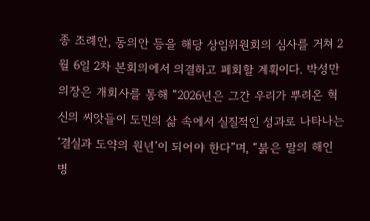종 조례안, 동의안 등을 해당 상임위원회의 심사를 거쳐 2월 6일 2차 본회의에서 의결하고 폐회할 계획이다. 박성만 의장은 개회사를 통해 “2026년은 그간 우리가 뿌려온 혁신의 씨앗들이 도민의 삶 속에서 실질적인 성과로 나타나는‘결실과 도약의 원년’이 되어야 한다”며, “붉은 말의 해인 병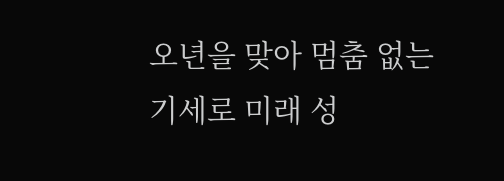오년을 맞아 멈춤 없는 기세로 미래 성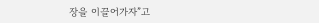장을 이끌어가자”고